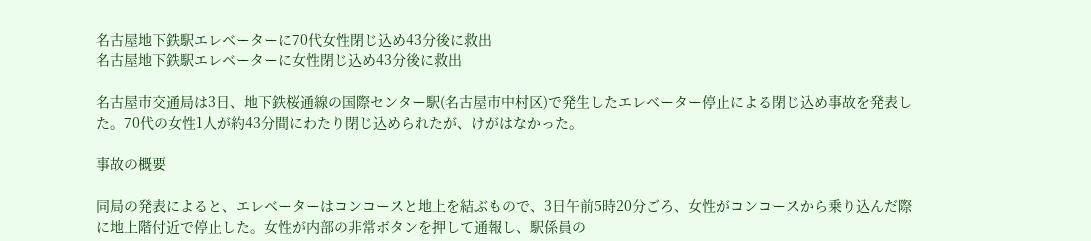名古屋地下鉄駅エレベーターに70代女性閉じ込め43分後に救出
名古屋地下鉄駅エレベーターに女性閉じ込め43分後に救出

名古屋市交通局は3日、地下鉄桜通線の国際センター駅(名古屋市中村区)で発生したエレベーター停止による閉じ込め事故を発表した。70代の女性1人が約43分間にわたり閉じ込められたが、けがはなかった。

事故の概要

同局の発表によると、エレベーターはコンコースと地上を結ぶもので、3日午前5時20分ごろ、女性がコンコースから乗り込んだ際に地上階付近で停止した。女性が内部の非常ボタンを押して通報し、駅係員の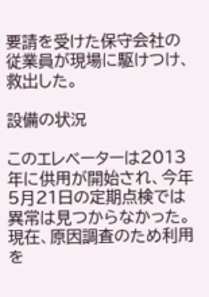要請を受けた保守会社の従業員が現場に駆けつけ、救出した。

設備の状況

このエレベーターは2013年に供用が開始され、今年5月21日の定期点検では異常は見つからなかった。現在、原因調査のため利用を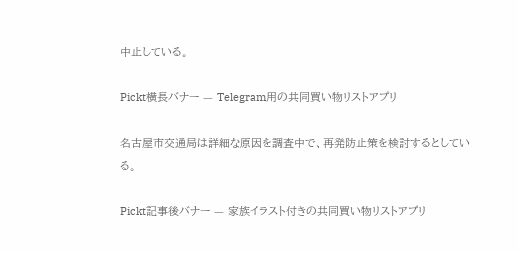中止している。

Pickt横長バナー — Telegram用の共同買い物リストアプリ

名古屋市交通局は詳細な原因を調査中で、再発防止策を検討するとしている。

Pickt記事後バナー — 家族イラスト付きの共同買い物リストアプリ